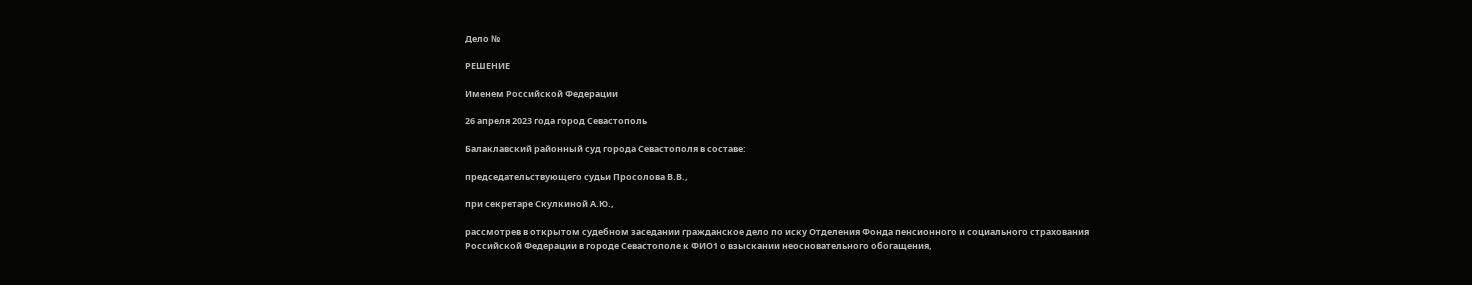Дело №

РЕШЕНИЕ

Именем Российской Федерации

26 апреля 2023 года город Севастополь

Балаклавский районный суд города Севастополя в составе:

председательствующего судьи Просолова В.В.,

при секретаре Скулкиной А.Ю.,

рассмотрев в открытом судебном заседании гражданское дело по иску Отделения Фонда пенсионного и социального страхования Российской Федерации в городе Севастополе к ФИО1 о взыскании неосновательного обогащения,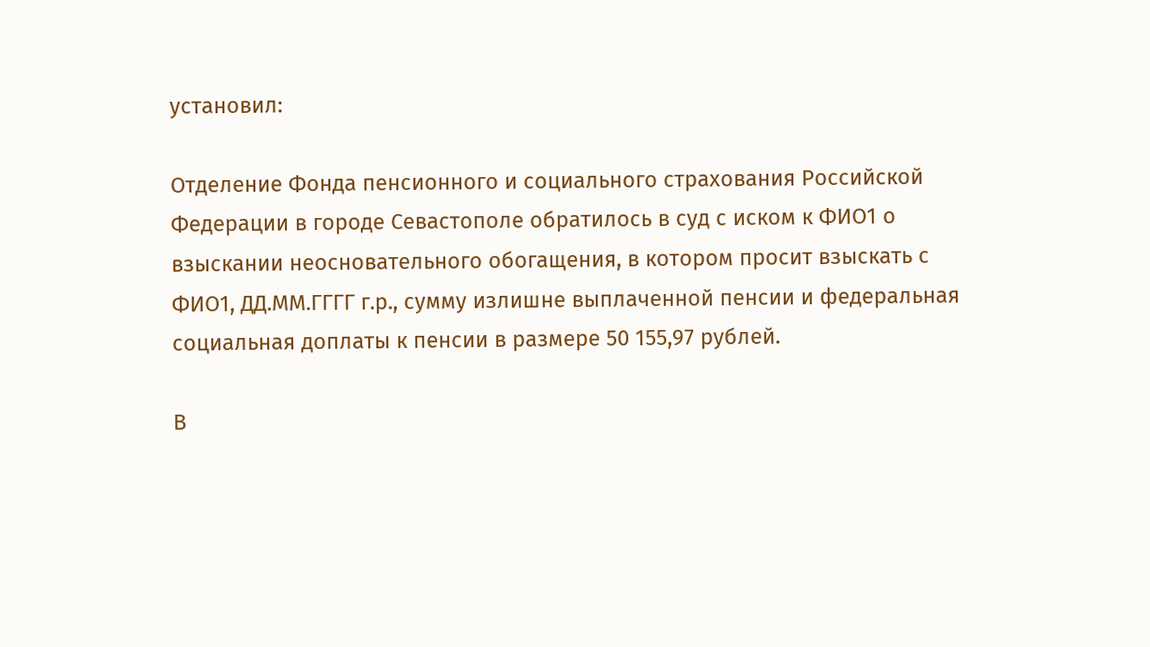установил:

Отделение Фонда пенсионного и социального страхования Российской Федерации в городе Севастополе обратилось в суд с иском к ФИО1 о взыскании неосновательного обогащения, в котором просит взыскать с ФИО1, ДД.ММ.ГГГГ г.р., сумму излишне выплаченной пенсии и федеральная социальная доплаты к пенсии в размере 50 155,97 рублей.

В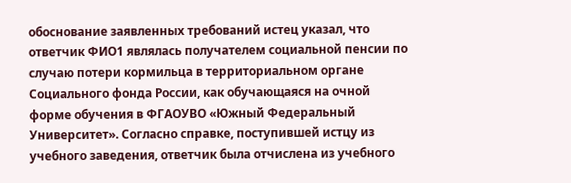обоснование заявленных требований истец указал, что ответчик ФИО1 являлась получателем социальной пенсии по случаю потери кормильца в территориальном органе Социального фонда России, как обучающаяся на очной форме обучения в ФГАОУВО «Южный Федеральный Университет». Согласно справке, поступившей истцу из учебного заведения, ответчик была отчислена из учебного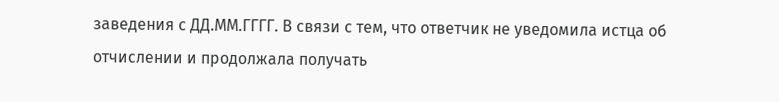заведения с ДД.ММ.ГГГГ. В связи с тем, что ответчик не уведомила истца об отчислении и продолжала получать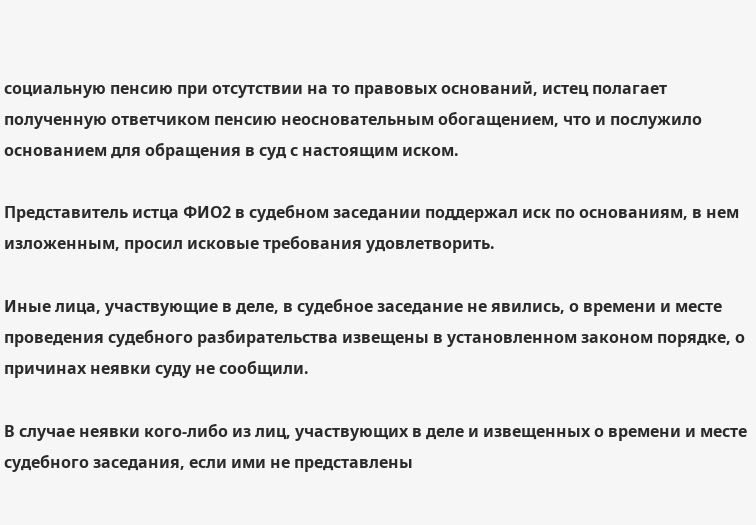социальную пенсию при отсутствии на то правовых оснований, истец полагает полученную ответчиком пенсию неосновательным обогащением, что и послужило основанием для обращения в суд с настоящим иском.

Представитель истца ФИО2 в судебном заседании поддержал иск по основаниям, в нем изложенным, просил исковые требования удовлетворить.

Иные лица, участвующие в деле, в судебное заседание не явились, о времени и месте проведения судебного разбирательства извещены в установленном законом порядке, о причинах неявки суду не сообщили.

В случае неявки кого-либо из лиц, участвующих в деле и извещенных о времени и месте судебного заседания, если ими не представлены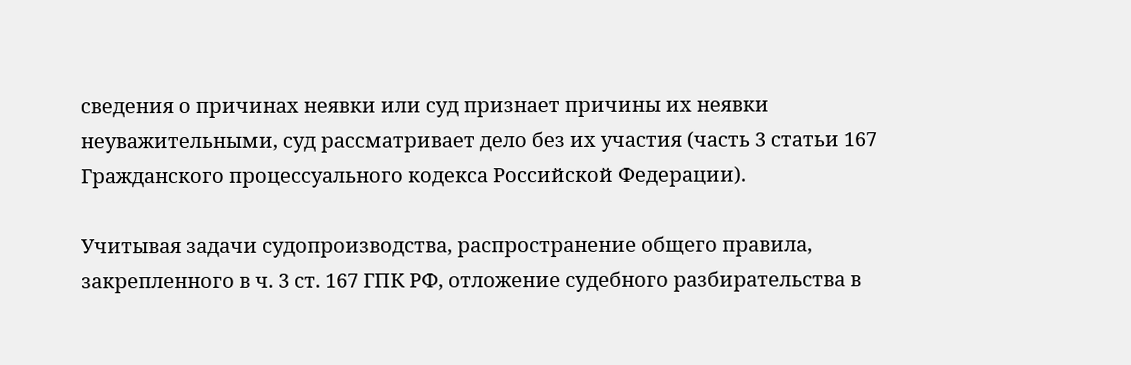сведения о причинах неявки или суд признает причины их неявки неуважительными, суд рассматривает дело без их участия (часть 3 статьи 167 Гражданского процессуального кодекса Российской Федерации).

Учитывая задачи судопроизводства, распространение общего правила, закрепленного в ч. 3 ст. 167 ГПК РФ, отложение судебного разбирательства в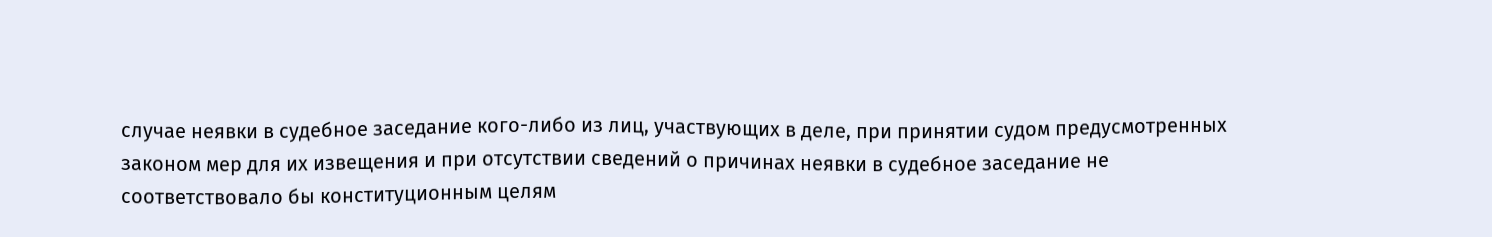случае неявки в судебное заседание кого-либо из лиц, участвующих в деле, при принятии судом предусмотренных законом мер для их извещения и при отсутствии сведений о причинах неявки в судебное заседание не соответствовало бы конституционным целям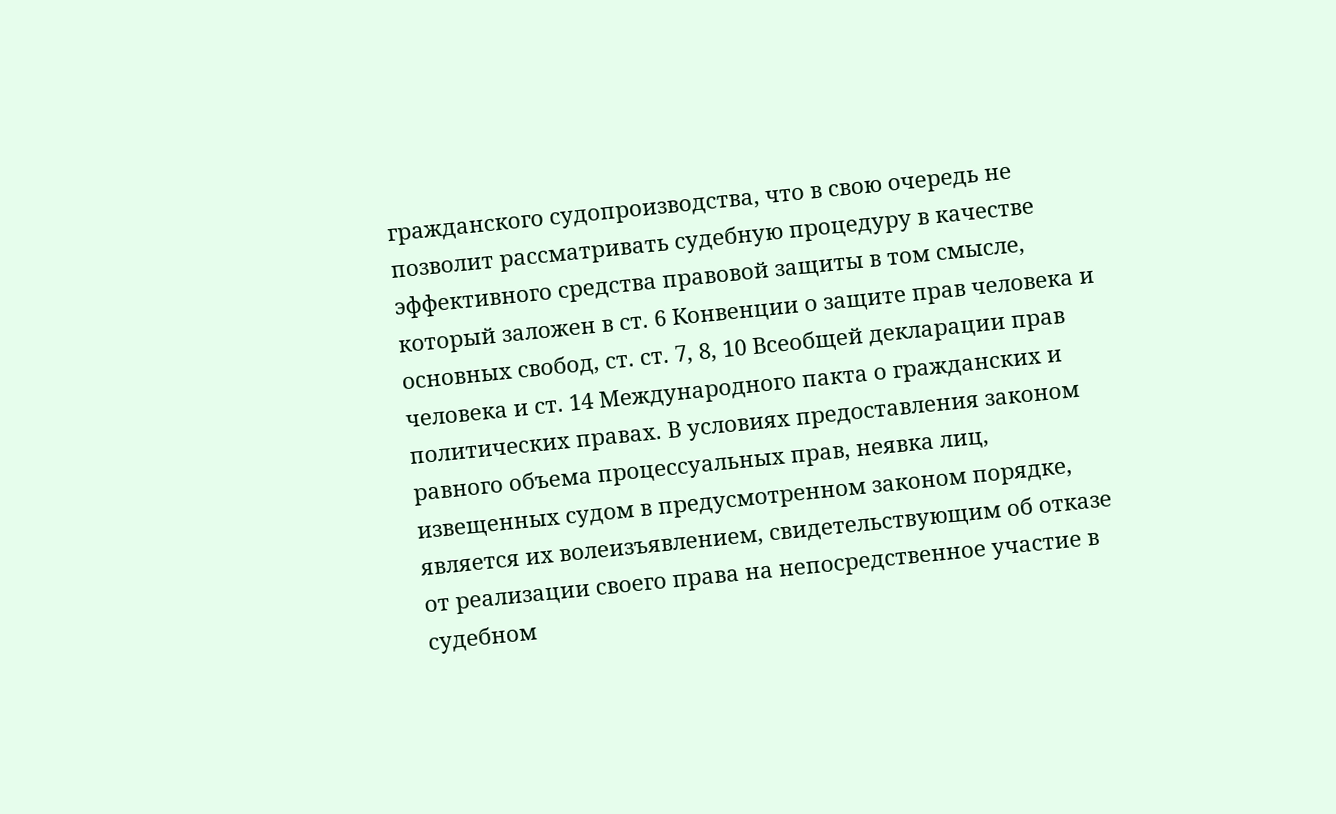гражданского судопроизводства, что в свою очередь не позволит рассматривать судебную процедуру в качестве эффективного средства правовой защиты в том смысле, который заложен в ст. 6 Конвенции о защите прав человека и основных свобод, ст. ст. 7, 8, 10 Всеобщей декларации прав человека и ст. 14 Международного пакта о гражданских и политических правах. В условиях предоставления законом равного объема процессуальных прав, неявка лиц, извещенных судом в предусмотренном законом порядке, является их волеизъявлением, свидетельствующим об отказе от реализации своего права на непосредственное участие в судебном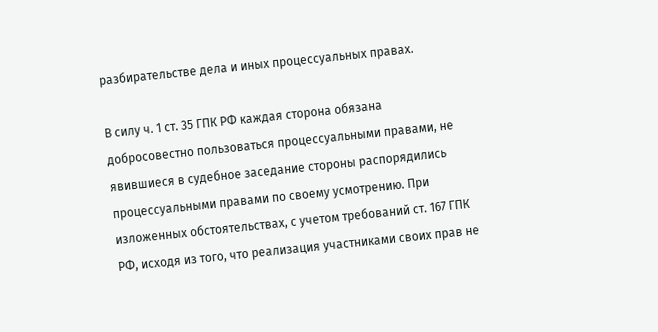разбирательстве дела и иных процессуальных правах.

В силу ч. 1 ст. 35 ГПК РФ каждая сторона обязана добросовестно пользоваться процессуальными правами, не явившиеся в судебное заседание стороны распорядились процессуальными правами по своему усмотрению. При изложенных обстоятельствах, с учетом требований ст. 167 ГПК РФ, исходя из того, что реализация участниками своих прав не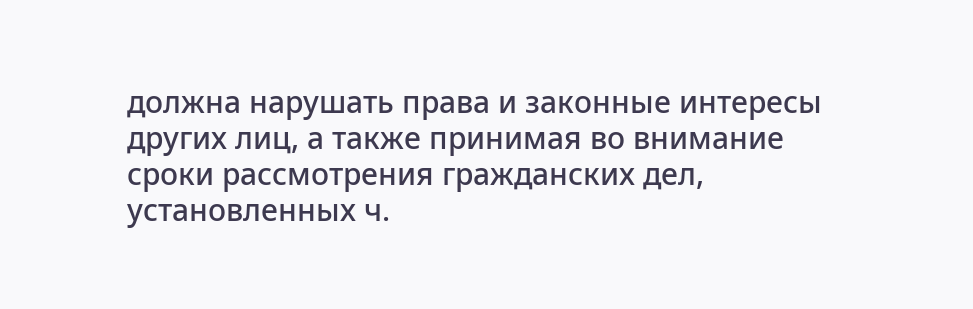должна нарушать права и законные интересы других лиц, а также принимая во внимание сроки рассмотрения гражданских дел, установленных ч.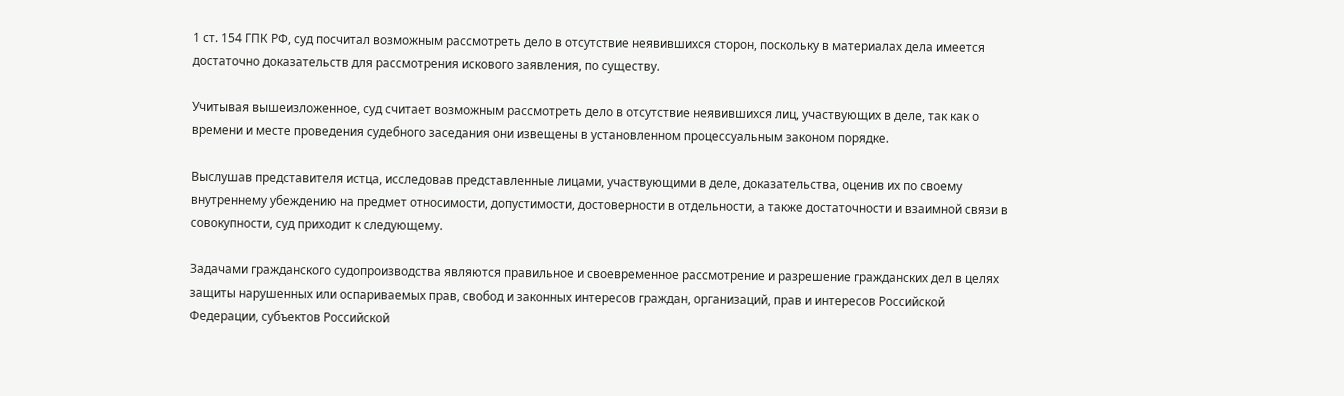1 ст. 154 ГПК РФ, суд посчитал возможным рассмотреть дело в отсутствие неявившихся сторон, поскольку в материалах дела имеется достаточно доказательств для рассмотрения искового заявления, по существу.

Учитывая вышеизложенное, суд считает возможным рассмотреть дело в отсутствие неявившихся лиц, участвующих в деле, так как о времени и месте проведения судебного заседания они извещены в установленном процессуальным законом порядке.

Выслушав представителя истца, исследовав представленные лицами, участвующими в деле, доказательства, оценив их по своему внутреннему убеждению на предмет относимости, допустимости, достоверности в отдельности, а также достаточности и взаимной связи в совокупности, суд приходит к следующему.

Задачами гражданского судопроизводства являются правильное и своевременное рассмотрение и разрешение гражданских дел в целях защиты нарушенных или оспариваемых прав, свобод и законных интересов граждан, организаций, прав и интересов Российской Федерации, субъектов Российской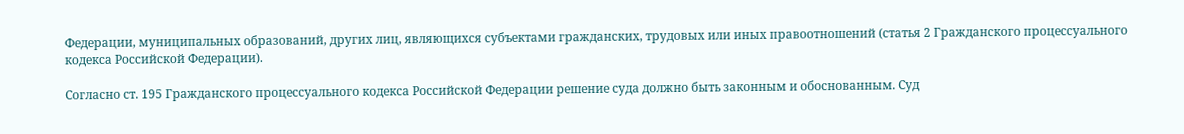Федерации, муниципальных образований, других лиц, являющихся субъектами гражданских, трудовых или иных правоотношений (статья 2 Гражданского процессуального кодекса Российской Федерации).

Согласно ст. 195 Гражданского процессуального кодекса Российской Федерации решение суда должно быть законным и обоснованным. Суд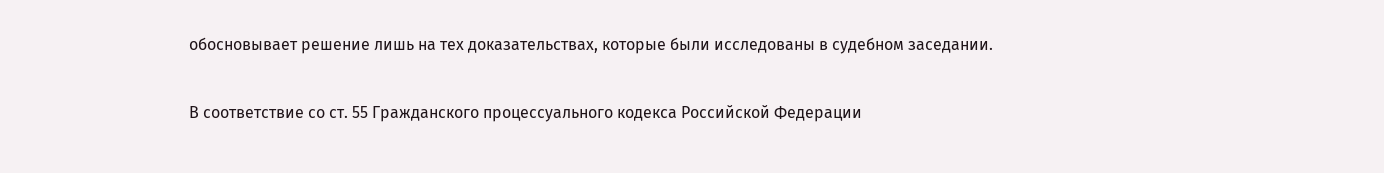обосновывает решение лишь на тех доказательствах, которые были исследованы в судебном заседании.

В соответствие со ст. 55 Гражданского процессуального кодекса Российской Федерации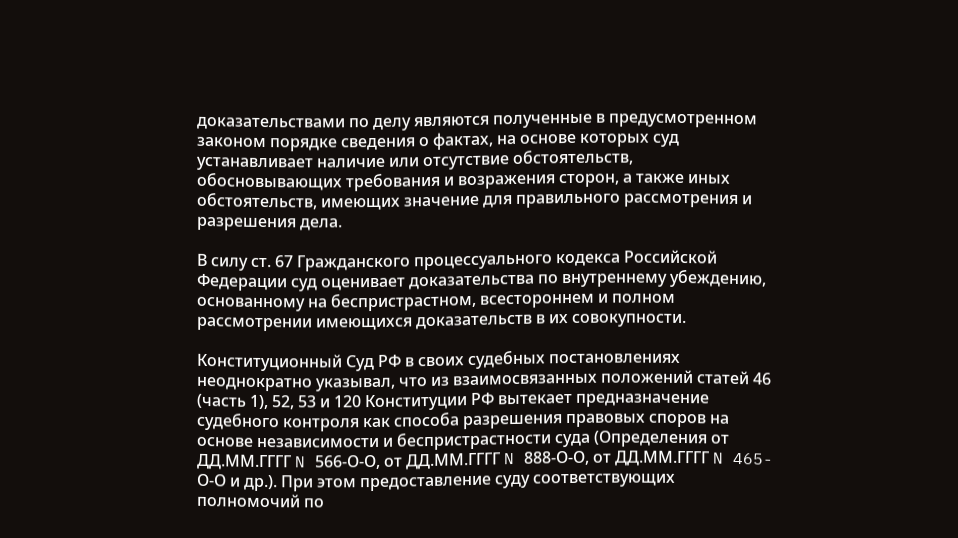доказательствами по делу являются полученные в предусмотренном законом порядке сведения о фактах, на основе которых суд устанавливает наличие или отсутствие обстоятельств, обосновывающих требования и возражения сторон, а также иных обстоятельств, имеющих значение для правильного рассмотрения и разрешения дела.

В силу ст. 67 Гражданского процессуального кодекса Российской Федерации суд оценивает доказательства по внутреннему убеждению, основанному на беспристрастном, всестороннем и полном рассмотрении имеющихся доказательств в их совокупности.

Конституционный Суд РФ в своих судебных постановлениях неоднократно указывал, что из взаимосвязанных положений статей 46 (часть 1), 52, 53 и 120 Конституции РФ вытекает предназначение судебного контроля как способа разрешения правовых споров на основе независимости и беспристрастности суда (Определения от ДД.ММ.ГГГГ N 566-О-О, от ДД.ММ.ГГГГ N 888-О-О, от ДД.ММ.ГГГГ N 465-О-О и др.). При этом предоставление суду соответствующих полномочий по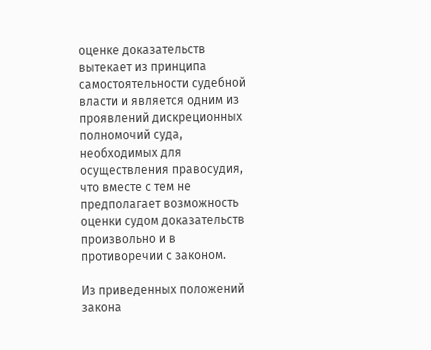оценке доказательств вытекает из принципа самостоятельности судебной власти и является одним из проявлений дискреционных полномочий суда, необходимых для осуществления правосудия, что вместе с тем не предполагает возможность оценки судом доказательств произвольно и в противоречии с законом.

Из приведенных положений закона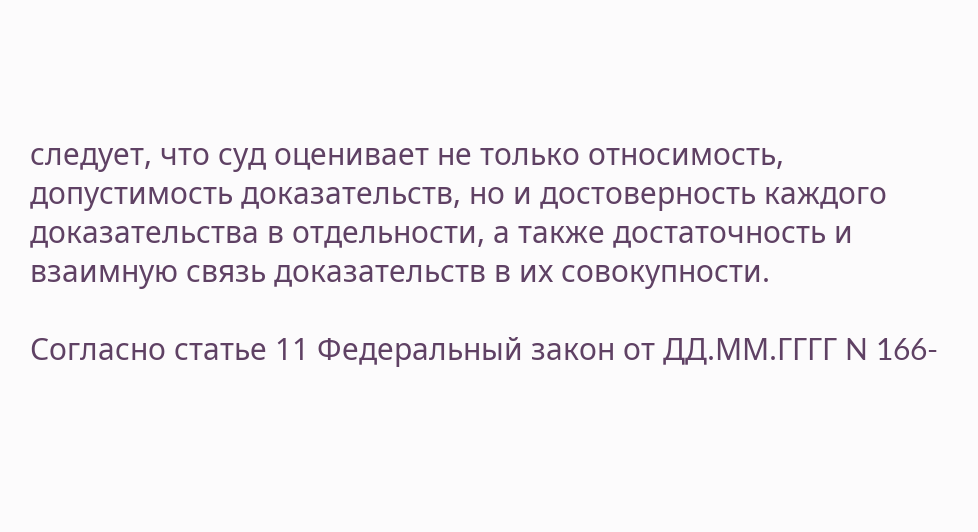следует, что суд оценивает не только относимость, допустимость доказательств, но и достоверность каждого доказательства в отдельности, а также достаточность и взаимную связь доказательств в их совокупности.

Согласно статье 11 Федеральный закон от ДД.ММ.ГГГГ N 166-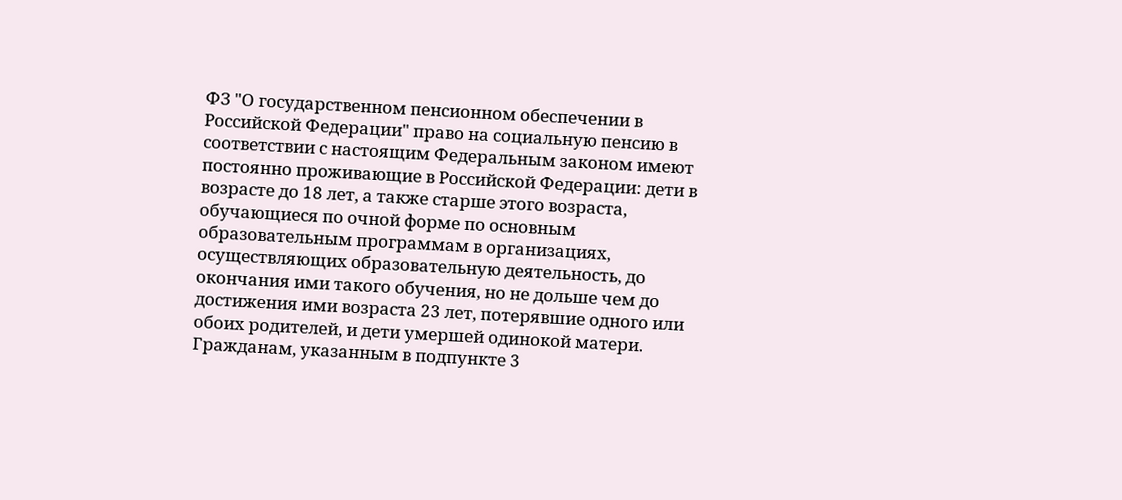ФЗ "О государственном пенсионном обеспечении в Российской Федерации" право на социальную пенсию в соответствии с настоящим Федеральным законом имеют постоянно проживающие в Российской Федерации: дети в возрасте до 18 лет, а также старше этого возраста, обучающиеся по очной форме по основным образовательным программам в организациях, осуществляющих образовательную деятельность, до окончания ими такого обучения, но не дольше чем до достижения ими возраста 23 лет, потерявшие одного или обоих родителей, и дети умершей одинокой матери. Гражданам, указанным в подпункте 3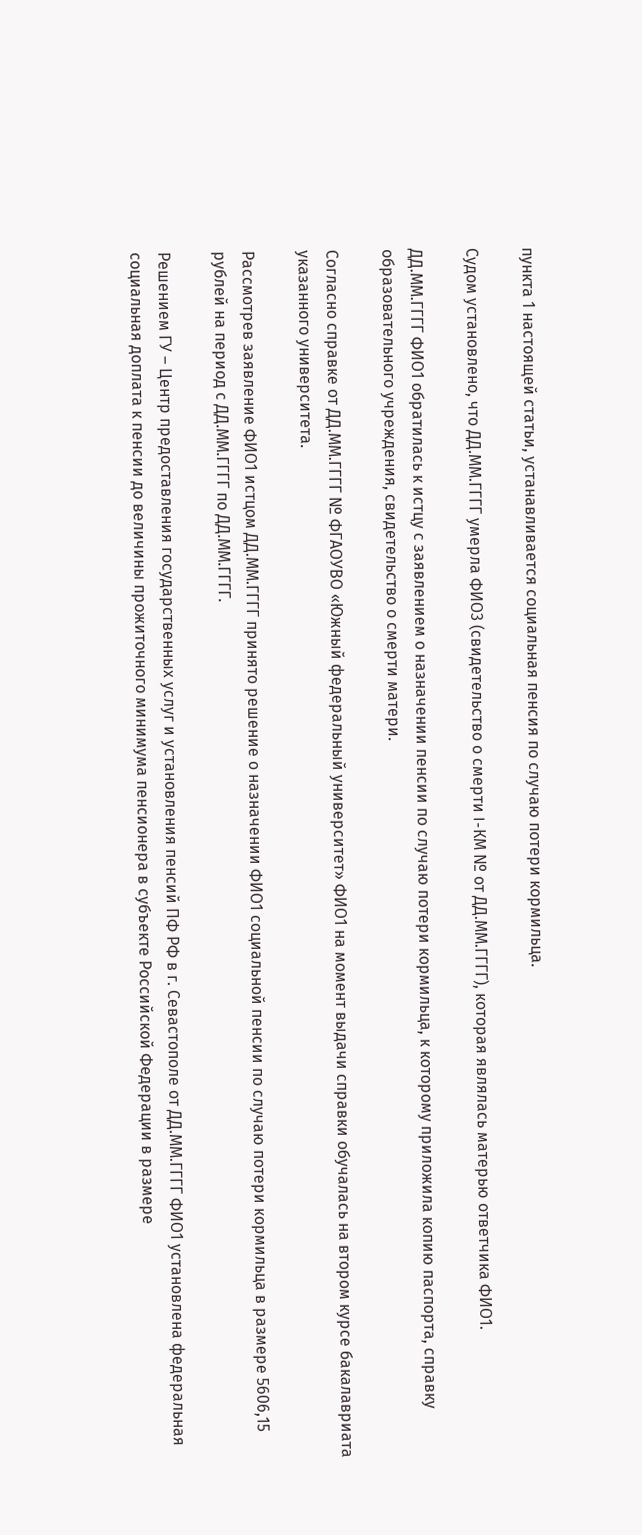пункта 1 настоящей статьи, устанавливается социальная пенсия по случаю потери кормильца.

Судом установлено, что ДД.ММ.ГГГГ умерла ФИО3 (свидетельство о смерти I-КМ № от ДД.ММ.ГГГГ), которая являлась матерью ответчика ФИО1.

ДД.ММ.ГГГГ ФИО1 обратилась к истцу с заявлением о назначении пенсии по случаю потери кормильца, к которому приложила копию паспорта, справку образовательного учреждения, свидетельство о смерти матери.

Согласно справке от ДД.ММ.ГГГГ № ФГАОУВО «Южный федеральный университет» ФИО1 на момент выдачи справки обучалась на втором курсе бакалавриата указанного университета.

Рассмотрев заявление ФИО1 истцом ДД.ММ.ГГГГ принято решение о назначении ФИО1 социальной пенсии по случаю потери кормильца в размере 5606,15 рублей на период с ДД.ММ.ГГГГ по ДД.ММ.ГГГГ.

Решением ГУ – Центр предоставления государственных услуг и установления пенсий ПФ РФ в г. Севастополе от ДД.ММ.ГГГГ ФИО1 установлена федеральная социальная доплата к пенсии до величины прожиточного минимума пенсионера в субъекте Российской Федерации в размере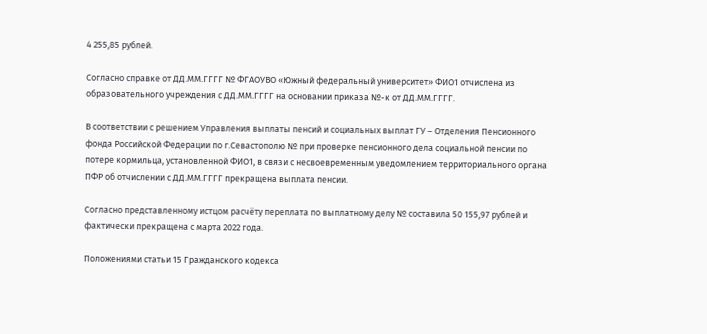4 255,85 рублей.

Согласно справке от ДД.ММ.ГГГГ № ФГАОУВО «Южный федеральный университет» ФИО1 отчислена из образовательного учреждения с ДД.ММ.ГГГГ на основании приказа №-к от ДД.ММ.ГГГГ.

В соответствии с решением Управления выплаты пенсий и социальных выплат ГУ – Отделения Пенсионного фонда Российской Федерации по г.Севастополю № при проверке пенсионного дела социальной пенсии по потере кормильца, установленной ФИО1, в связи с несвоевременным уведомлением территориального органа ПФР об отчислении с ДД.ММ.ГГГГ прекращена выплата пенсии.

Согласно представленному истцом расчёту переплата по выплатному делу № составила 50 155,97 рублей и фактически прекращена с марта 2022 года.

Положениями статьи 15 Гражданского кодекса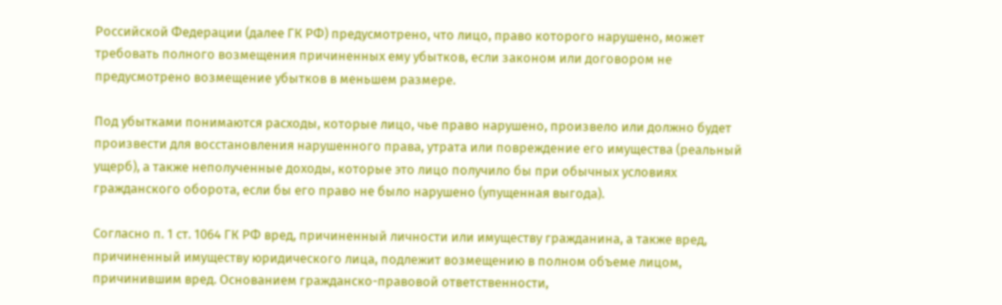Российской Федерации (далее ГК РФ) предусмотрено, что лицо, право которого нарушено, может требовать полного возмещения причиненных ему убытков, если законом или договором не предусмотрено возмещение убытков в меньшем размере.

Под убытками понимаются расходы, которые лицо, чье право нарушено, произвело или должно будет произвести для восстановления нарушенного права, утрата или повреждение его имущества (реальный ущерб), а также неполученные доходы, которые это лицо получило бы при обычных условиях гражданского оборота, если бы его право не было нарушено (упущенная выгода).

Согласно п. 1 ст. 1064 ГК РФ вред, причиненный личности или имуществу гражданина, а также вред, причиненный имуществу юридического лица, подлежит возмещению в полном объеме лицом, причинившим вред. Основанием гражданско-правовой ответственности,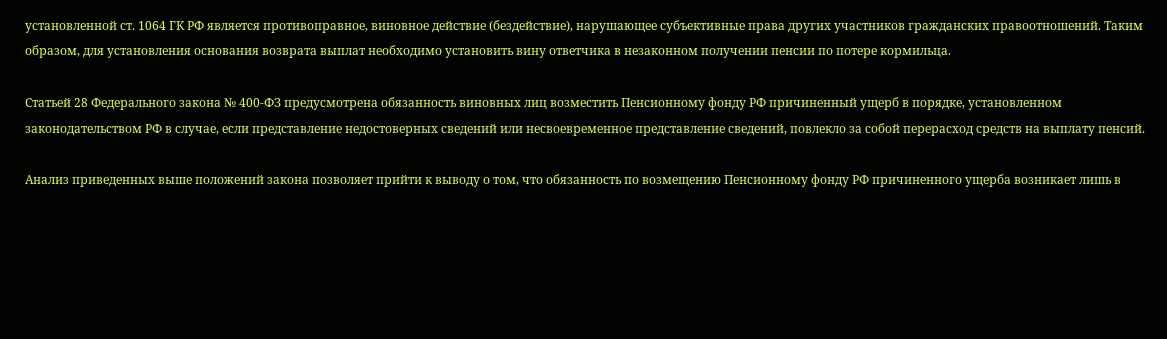установленной ст. 1064 ГК РФ является противоправное, виновное действие (бездействие), нарушающее субъективные права других участников гражданских правоотношений. Таким образом, для установления основания возврата выплат необходимо установить вину ответчика в незаконном получении пенсии по потере кормильца.

Статьей 28 Федерального закона № 400-ФЗ предусмотрена обязанность виновных лиц возместить Пенсионному фонду РФ причиненный ущерб в порядке, установленном законодательством РФ в случае, если представление недостоверных сведений или несвоевременное представление сведений, повлекло за собой перерасход средств на выплату пенсий.

Анализ приведенных выше положений закона позволяет прийти к выводу о том, что обязанность по возмещению Пенсионному фонду РФ причиненного ущерба возникает лишь в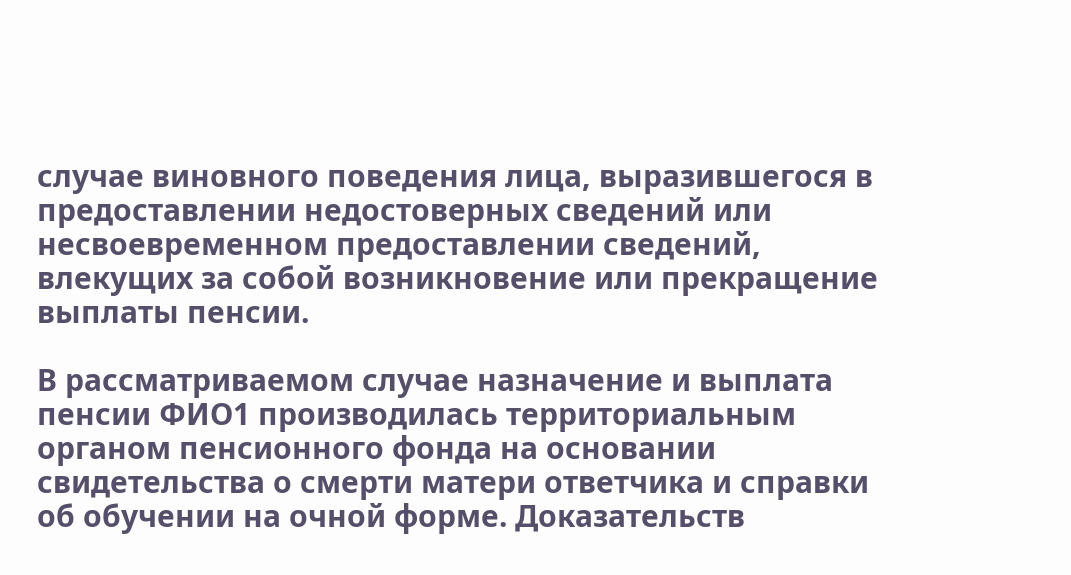случае виновного поведения лица, выразившегося в предоставлении недостоверных сведений или несвоевременном предоставлении сведений, влекущих за собой возникновение или прекращение выплаты пенсии.

В рассматриваемом случае назначение и выплата пенсии ФИО1 производилась территориальным органом пенсионного фонда на основании свидетельства о смерти матери ответчика и справки об обучении на очной форме. Доказательств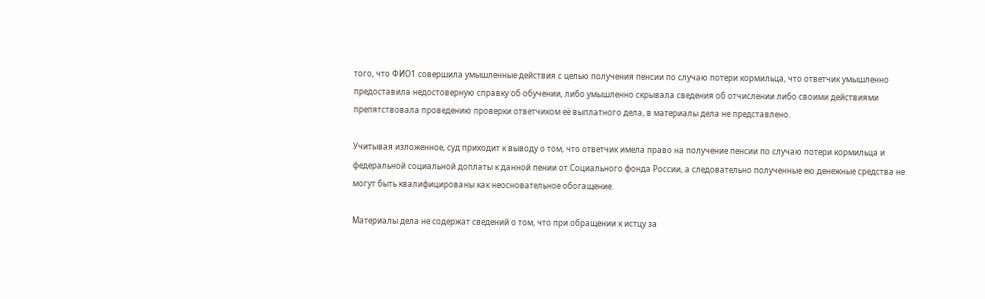того, что ФИО1 совершила умышленные действия с целью получения пенсии по случаю потери кормильца, что ответчик умышленно предоставила недостоверную справку об обучении, либо умышленно скрывала сведения об отчислении либо своими действиями препятствовала проведению проверки ответчиком её выплатного дела, в материалы дела не представлено.

Учитывая изложенное, суд приходит к выводу о том, что ответчик имела право на получение пенсии по случаю потери кормильца и федеральной социальной доплаты к данной пении от Социального фонда России, а следовательно полученные ею денежные средства не могут быть квалифицированы как неосновательное обогащение.

Материалы дела не содержат сведений о том, что при обращении к истцу за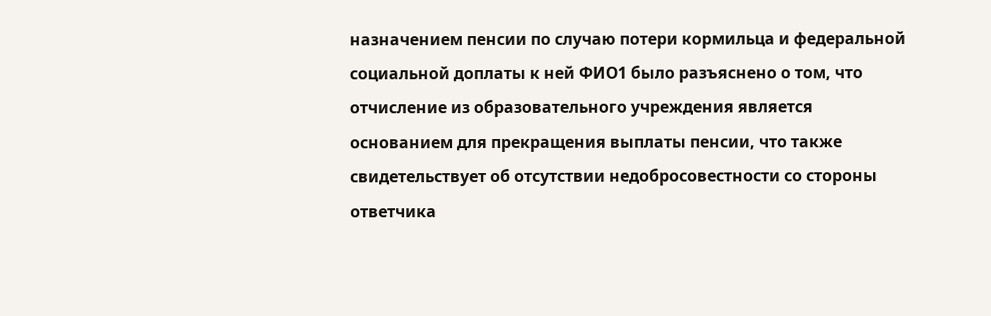назначением пенсии по случаю потери кормильца и федеральной социальной доплаты к ней ФИО1 было разъяснено о том, что отчисление из образовательного учреждения является основанием для прекращения выплаты пенсии, что также свидетельствует об отсутствии недобросовестности со стороны ответчика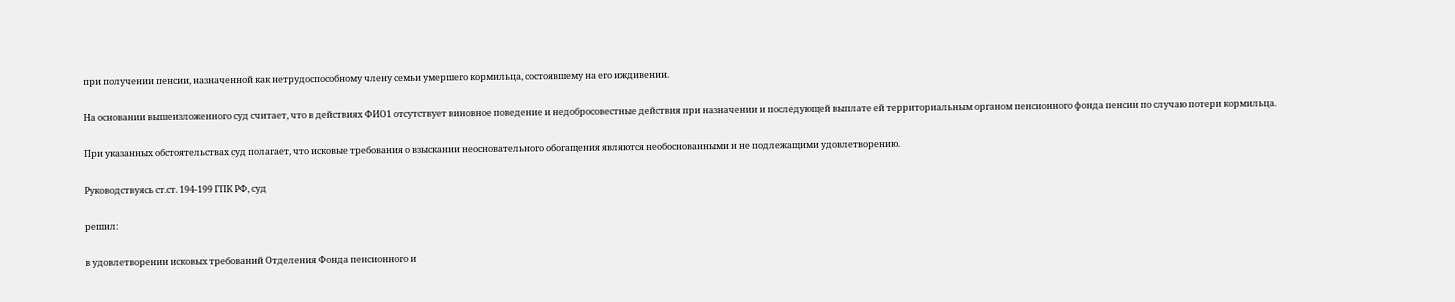при получении пенсии, назначенной как нетрудоспособному члену семьи умершего кормильца, состоявшему на его иждивении.

На основании вышеизложенного суд считает, что в действиях ФИО1 отсутствует виновное поведение и недобросовестные действия при назначении и последующей выплате ей территориальным органом пенсионного фонда пенсии по случаю потери кормильца.

При указанных обстоятельствах суд полагает, что исковые требования о взыскании неосновательного обогащения являются необоснованными и не подлежащими удовлетворению.

Руководствуясь ст.ст. 194-199 ГПК РФ, суд

решил:

в удовлетворении исковых требований Отделения Фонда пенсионного и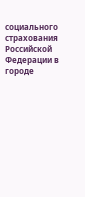социального страхования Российской Федерации в городе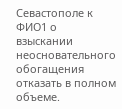Севастополе к ФИО1 о взыскании неосновательного обогащения отказать в полном объеме.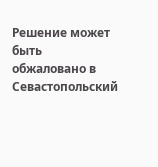Решение может быть обжаловано в Севастопольский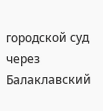городской суд через Балаклавский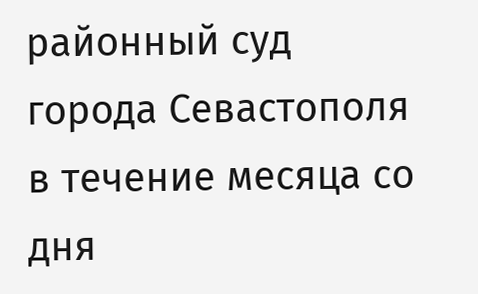районный суд города Севастополя в течение месяца со дня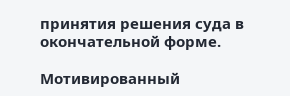принятия решения суда в окончательной форме.

Мотивированный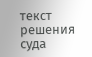текст решения суда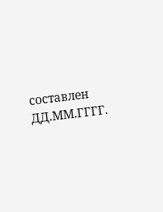составлен ДД.ММ.ГГГГ.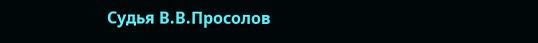Судья В.В.Просолов